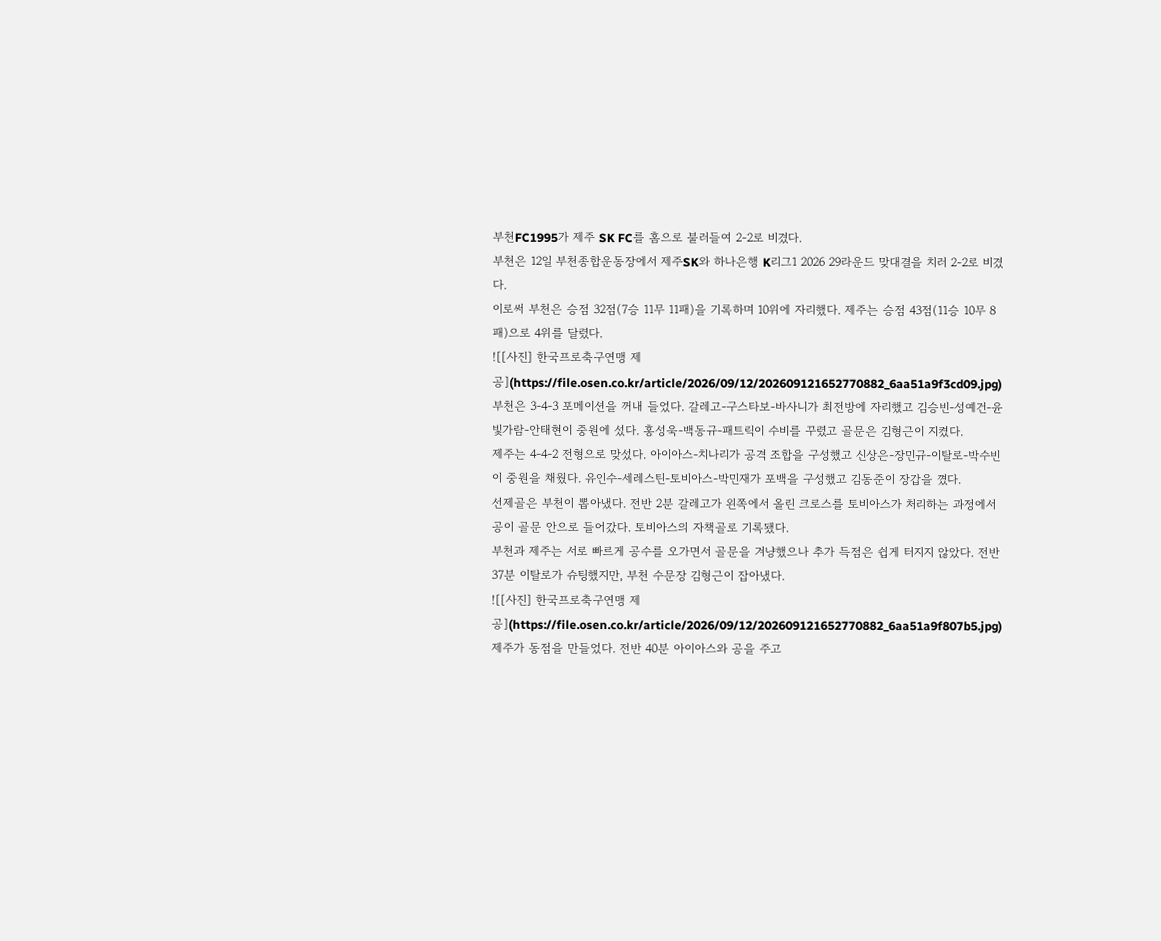부천FC1995가 제주 SK FC를 홈으로 불러들여 2-2로 비겼다.
부천은 12일 부천종합운동장에서 제주SK와 하나은행 K리그1 2026 29라운드 맞대결을 치러 2-2로 비겼다.
이로써 부천은 승점 32점(7승 11무 11패)을 기록하며 10위에 자리했다. 제주는 승점 43점(11승 10무 8패)으로 4위를 달렸다.
![[사진] 한국프로축구연맹 제공](https://file.osen.co.kr/article/2026/09/12/202609121652770882_6aa51a9f3cd09.jpg)
부천은 3-4-3 포메이션을 꺼내 들었다. 갈레고-구스타보-바사니가 최전방에 자리했고 김승빈-성예건-윤빛가람-안태현이 중원에 섰다. 홍성욱-백동규-패트릭이 수비를 꾸렸고 골문은 김형근이 지켰다.
제주는 4-4-2 전형으로 맞섰다. 아이아스-치나리가 공격 조합을 구성했고 신상은-장민규-이탈로-박수빈이 중원을 채웠다. 유인수-세레스틴-토비아스-박민재가 포백을 구성했고 김동준이 장갑을 꼈다.
선제골은 부천이 뽑아냈다. 전반 2분 갈레고가 왼쪽에서 올린 크로스를 토비아스가 처리하는 과정에서 공이 골문 안으로 들어갔다. 토비아스의 자책골로 기록됐다.
부천과 제주는 서로 빠르게 공수를 오가면서 골문을 겨냥했으나 추가 득점은 쉽게 터지지 않았다. 전반 37분 이탈로가 슈팅했지만, 부천 수문장 김형근이 잡아냈다.
![[사진] 한국프로축구연맹 제공](https://file.osen.co.kr/article/2026/09/12/202609121652770882_6aa51a9f807b5.jpg)
제주가 동점을 만들었다. 전반 40분 아이아스와 공을 주고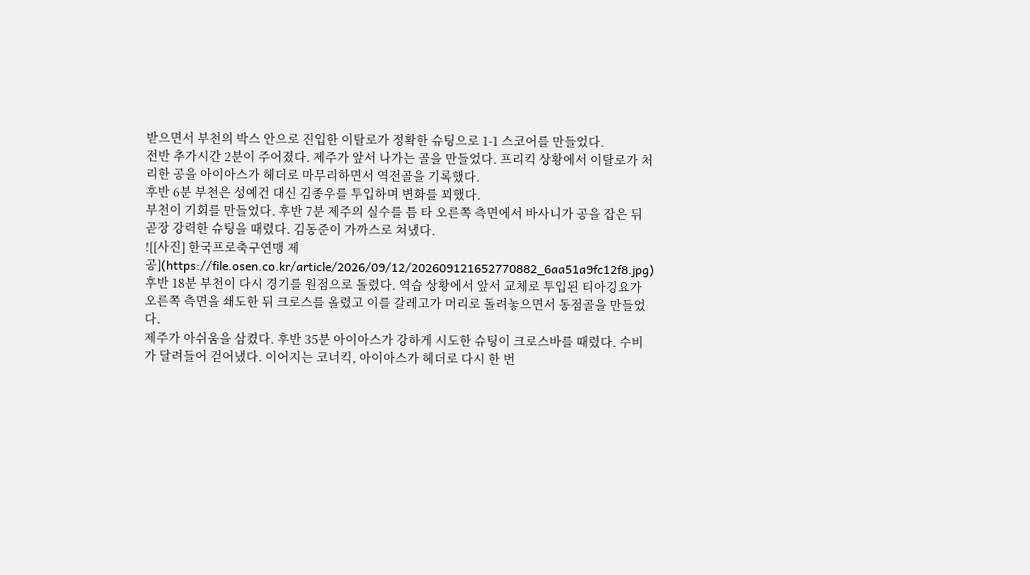받으면서 부천의 박스 안으로 진입한 이탈로가 정확한 슈팅으로 1-1 스코어를 만들었다.
전반 추가시간 2분이 주어졌다. 제주가 앞서 나가는 골을 만들었다. 프리킥 상황에서 이탈로가 처리한 공을 아이아스가 헤더로 마무리하면서 역전골을 기록했다.
후반 6분 부천은 성예건 대신 김종우를 투입하며 변화를 꾀했다.
부천이 기회를 만들었다. 후반 7분 제주의 실수를 틈 타 오른쪽 측면에서 바사니가 공을 잡은 뒤 곧장 강력한 슈팅을 때렸다. 김동준이 가까스로 쳐냈다.
![[사진] 한국프로축구연맹 제공](https://file.osen.co.kr/article/2026/09/12/202609121652770882_6aa51a9fc12f8.jpg)
후반 18분 부천이 다시 경기를 원점으로 돌렸다. 역습 상황에서 앞서 교체로 투입된 티아깅요가 오른쪽 측면을 쇄도한 뒤 크로스를 올렸고 이를 갈레고가 머리로 돌려놓으면서 동점골을 만들었다.
제주가 아쉬움을 삼켰다. 후반 35분 아이아스가 강하게 시도한 슈팅이 크로스바를 때렸다. 수비가 달려들어 걷어냈다. 이어지는 코너킥, 아이아스가 헤더로 다시 한 번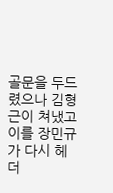골문을 두드렸으나 김형근이 쳐냈고 이를 장민규가 다시 헤더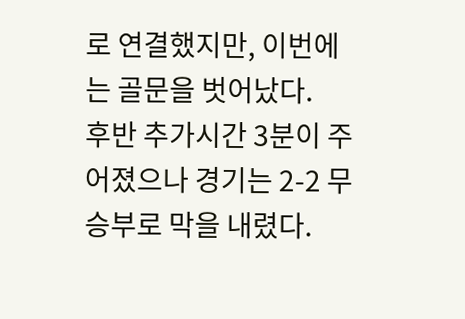로 연결했지만, 이번에는 골문을 벗어났다.
후반 추가시간 3분이 주어졌으나 경기는 2-2 무승부로 막을 내렸다.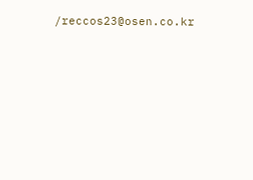/reccos23@osen.co.kr